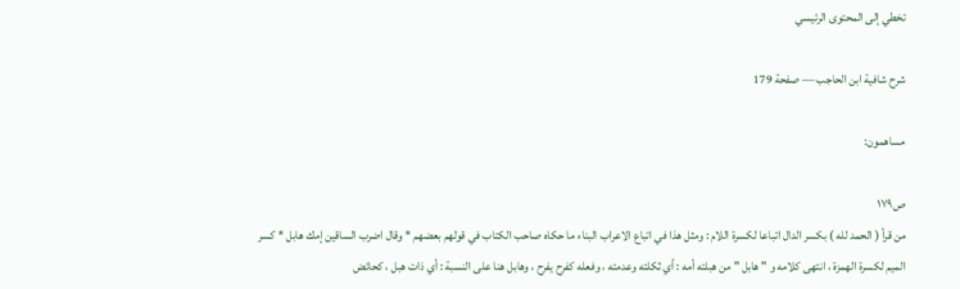تخطي إلى المحتوى الرئيسي

شرح شافية ابن الحاجب — صفحة 179

مساهمون:

ص١٧٩
من قرأ ( الحمد لله ) بكسر الدال اتباعا لكسرة اللام : ومثل هذا في اتباع الاعراب البناء ما حكاه صاحب الكتاب في قولهم بعضهم * وقال اضرب الساقين إمك هابل * كسر الميم لكسرة الهمزة ، انتهى كلامه و " هابل " من هبلته أمه : أي ثكلته وعدمته ، وفعله كفرح يفرح ، وهابل هنا على النسبة : أي ذات هبل ، كحائض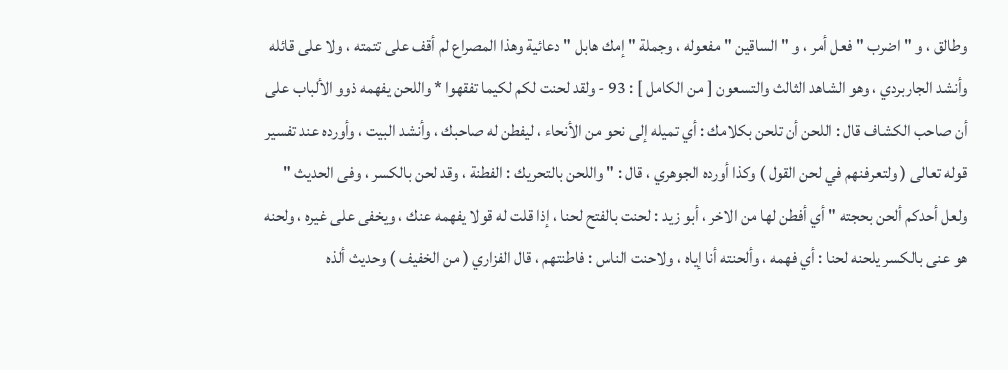وطالق ، و " اضرب " فعل أمر ، و " الساقين " مفعوله ، وجملة " إمك هابل " دعائية وهذا المصراع لم أقف على تتمته ، ولا على قائله وأنشد الجاربردي ، وهو الشاهد الثالث والتسعون [ من الكامل ] : 93 - ولقد لحنت لكم لكيما تفقهوا * واللحن يفهمه ذوو الألباب على أن صاحب الكشاف قال : اللحن أن تلحن بكلامك : أي تميله إلى نحو من الأنحاء ، ليفطن له صاحبك ، وأنشد البيت ، وأورده عند تفسير قوله تعالى ( ولتعرفنهم في لحن القول ) وكذا أورده الجوهري ، قال : " واللحن بالتحريك : الفطنة ، وقد لحن بالكسر ، وفى الحديث " ولعل أحدكم ألحن بحجته " أي أفطن لها من الاخر ، أبو زيد : لحنت بالفتح لحنا ، إذا قلت له قولا يفهمه عنك ، ويخفى على غيره ، ولحنه هو عنى بالكسر يلحنه لحنا : أي فهمه ، وألحنته أنا إياه ، ولاحنت الناس : فاطنتهم ، قال الفزاري ( من الخفيف ) وحديث ألذه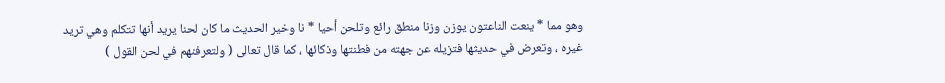وهو مما * ينعت الناعتون يوزن وزنا منطق رائع وتلحن أحيا * نا وخير الحديث ما كان لحنا يريد أنها تتكلم وهي تريد غيره ، وتعرض في حديثها فتزيله عن جهته من فطنتها وذكائها ، كما قال تعالى ( ولتعرفنهم في لحن القول )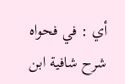أي : في فحواه
شرح شافية ابن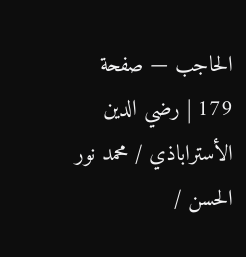الحاجب — صفحة 179 | رضي الدين الأستراباذي / محمد نور الحسن /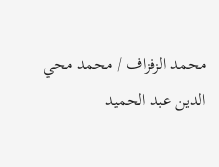محمد الزفزاف / محمد محي الدين عبد الحميد